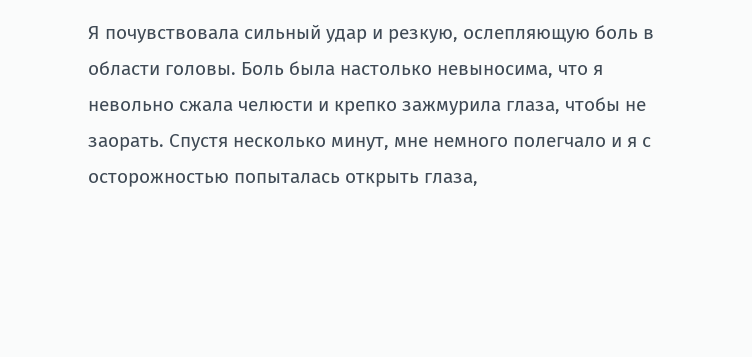Я почувствовала сильный удар и резкую, ослепляющую боль в области головы. Боль была настолько невыносима, что я невольно сжала челюсти и крепко зажмурила глаза, чтобы не заорать. Спустя несколько минут, мне немного полегчало и я с осторожностью попыталась открыть глаза,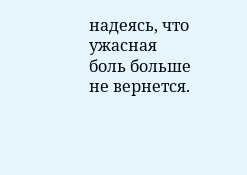надеясь, что ужасная боль больше не вернется.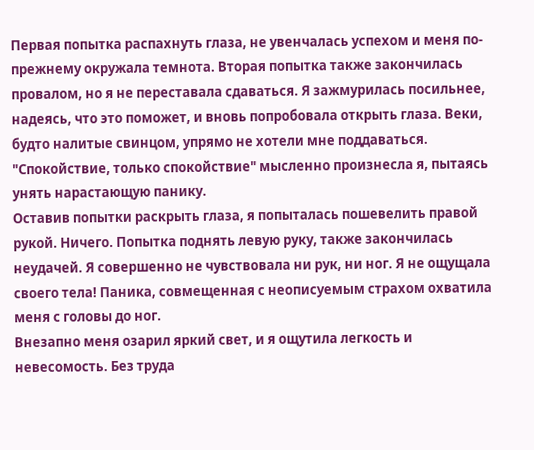Первая попытка распахнуть глаза, не увенчалась успехом и меня по-прежнему окружала темнота. Вторая попытка также закончилась провалом, но я не переставала сдаваться. Я зажмурилась посильнее, надеясь, что это поможет, и вновь попробовала открыть глаза. Веки, будто налитые свинцом, упрямо не хотели мне поддаваться.
"Спокойствие, только спокойствие" мысленно произнесла я, пытаясь унять нарастающую панику.
Оставив попытки раскрыть глаза, я попыталась пошевелить правой рукой. Ничего. Попытка поднять левую руку, также закончилась неудачей. Я совершенно не чувствовала ни рук, ни ног. Я не ощущала своего тела! Паника, совмещенная с неописуемым страхом охватила меня с головы до ног.
Внезапно меня озарил яркий свет, и я ощутила легкость и невесомость. Без труда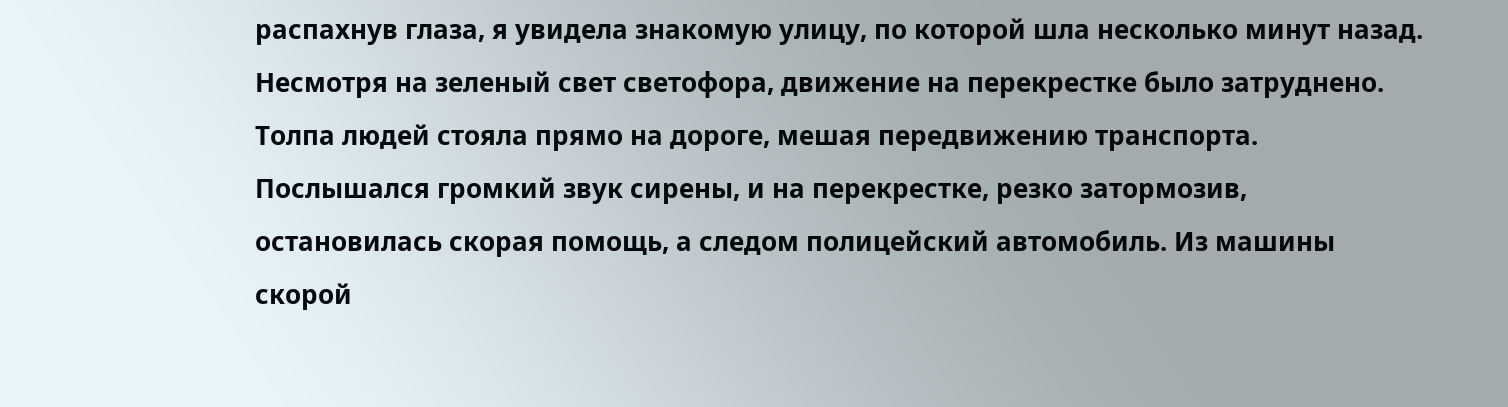распахнув глаза, я увидела знакомую улицу, по которой шла несколько минут назад. Несмотря на зеленый свет светофора, движение на перекрестке было затруднено. Толпа людей стояла прямо на дороге, мешая передвижению транспорта. Послышался громкий звук сирены, и на перекрестке, резко затормозив, остановилась скорая помощь, а следом полицейский автомобиль. Из машины скорой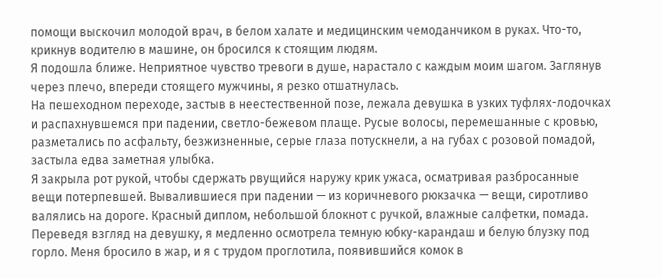помощи выскочил молодой врач, в белом халате и медицинским чемоданчиком в руках. Что-то, крикнув водителю в машине, он бросился к стоящим людям.
Я подошла ближе. Неприятное чувство тревоги в душе, нарастало с каждым моим шагом. Заглянув через плечо, впереди стоящего мужчины, я резко отшатнулась.
На пешеходном переходе, застыв в неестественной позе, лежала девушка в узких туфлях-лодочках и распахнувшемся при падении, светло-бежевом плаще. Русые волосы, перемешанные с кровью, разметались по асфальту, безжизненные, серые глаза потускнели, а на губах с розовой помадой, застыла едва заметная улыбка.
Я закрыла рот рукой, чтобы сдержать рвущийся наружу крик ужаса, осматривая разбросанные вещи потерпевшей. Вывалившиеся при падении — из коричневого рюкзачка — вещи, сиротливо валялись на дороге. Красный диплом, небольшой блокнот с ручкой, влажные салфетки, помада. Переведя взгляд на девушку, я медленно осмотрела темную юбку-карандаш и белую блузку под горло. Меня бросило в жар, и я с трудом проглотила, появившийся комок в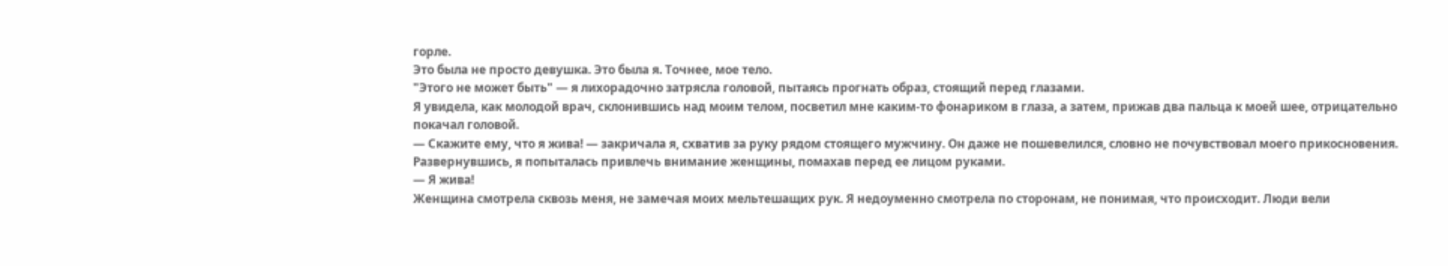горле.
Это была не просто девушка. Это была я. Точнее, мое тело.
"Этого не может быть" — я лихорадочно затрясла головой, пытаясь прогнать образ, стоящий перед глазами.
Я увидела, как молодой врач, склонившись над моим телом, посветил мне каким-то фонариком в глаза, а затем, прижав два пальца к моей шее, отрицательно покачал головой.
— Скажите ему, что я жива! — закричала я, схватив за руку рядом стоящего мужчину. Он даже не пошевелился, словно не почувствовал моего прикосновения. Развернувшись, я попыталась привлечь внимание женщины, помахав перед ее лицом руками.
— Я жива!
Женщина смотрела сквозь меня, не замечая моих мельтешащих рук. Я недоуменно смотрела по сторонам, не понимая, что происходит. Люди вели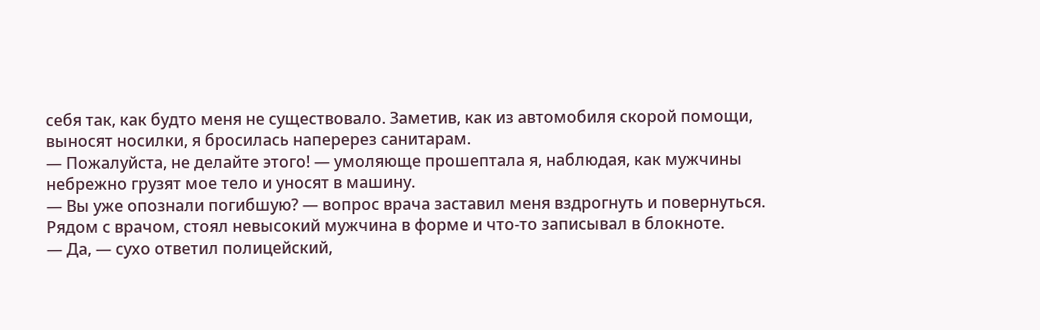себя так, как будто меня не существовало. Заметив, как из автомобиля скорой помощи, выносят носилки, я бросилась наперерез санитарам.
— Пожалуйста, не делайте этого! — умоляюще прошептала я, наблюдая, как мужчины небрежно грузят мое тело и уносят в машину.
— Вы уже опознали погибшую? — вопрос врача заставил меня вздрогнуть и повернуться.
Рядом с врачом, стоял невысокий мужчина в форме и что-то записывал в блокноте.
— Да, — сухо ответил полицейский,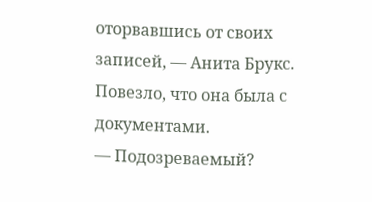оторвавшись от своих записей, — Анита Брукс. Повезло, что она была с документами.
— Подозреваемый?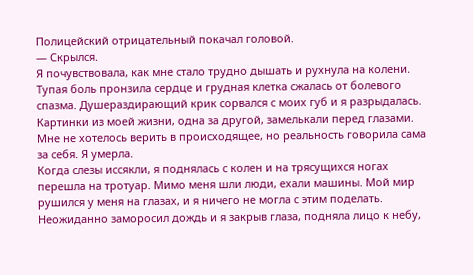Полицейский отрицательный покачал головой.
— Скрылся.
Я почувствовала, как мне стало трудно дышать и рухнула на колени. Тупая боль пронзила сердце и грудная клетка сжалась от болевого спазма. Душераздирающий крик сорвался с моих губ и я разрыдалась. Картинки из моей жизни, одна за другой, замелькали перед глазами. Мне не хотелось верить в происходящее, но реальность говорила сама за себя. Я умерла.
Когда слезы иссякли, я поднялась с колен и на трясущихся ногах перешла на тротуар. Мимо меня шли люди, ехали машины. Мой мир рушился у меня на глазах, и я ничего не могла с этим поделать.
Неожиданно заморосил дождь и я закрыв глаза, подняла лицо к небу,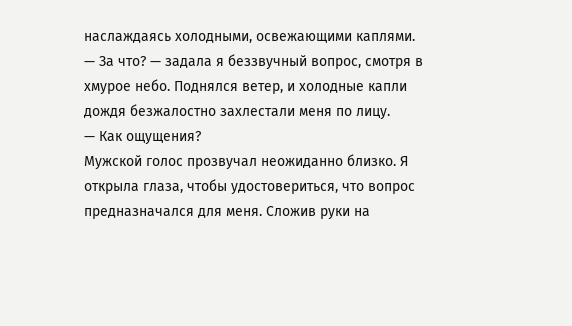наслаждаясь холодными, освежающими каплями.
— За что? — задала я беззвучный вопрос, смотря в хмурое небо. Поднялся ветер, и холодные капли дождя безжалостно захлестали меня по лицу.
— Как ощущения?
Мужской голос прозвучал неожиданно близко. Я открыла глаза, чтобы удостовериться, что вопрос предназначался для меня. Сложив руки на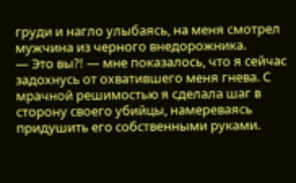груди и нагло улыбаясь, на меня смотрел мужчина из черного внедорожника.
— Это вы?! — мне показалось, что я сейчас задохнусь от охватившего меня гнева. С мрачной решимостью я сделала шаг в сторону своего убийцы, намереваясь придушить его собственными руками.